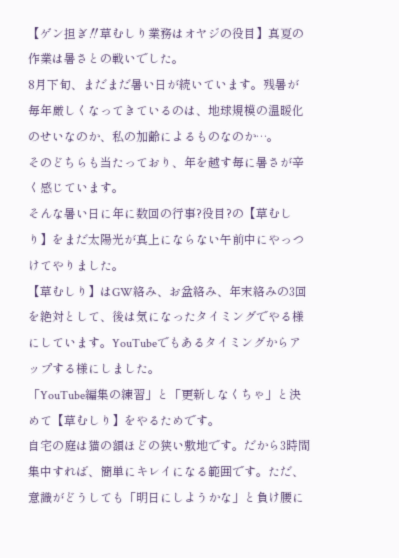【ゲン担ぎ‼草むしり業務はオヤジの役目】真夏の作業は暑さとの戦いでした。
8月下旬、まだまだ暑い日が続いています。残暑が毎年厳しくなってきているのは、地球規模の温暖化のせいなのか、私の加齢によるものなのか…。
そのどちらも当たっており、年を越す毎に暑さが辛く感じています。
そんな暑い日に年に数回の行事?役目?の【草むしり】をまだ太陽光が真上にならない午前中にやっつけてやりました。
【草むしり】はGW絡み、お盆絡み、年末絡みの3回を絶対として、後は気になったタイミングでやる様にしています。YouTubeでもあるタイミングからアップする様にしました。
「YouTube編集の練習」と「更新しなくちゃ」と決めて【草むしり】をやるためです。
自宅の庭は猫の額ほどの狭い敷地です。だから3時間集中すれば、簡単にキレイになる範囲です。ただ、意識がどうしても「明日にしようかな」と負け腰に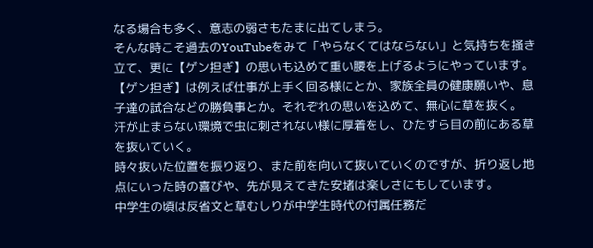なる場合も多く、意志の弱さもたまに出てしまう。
そんな時こそ過去のYouTubeをみて「やらなくてはならない」と気持ちを掻き立て、更に【ゲン担ぎ】の思いも込めて重い腰を上げるようにやっています。
【ゲン担ぎ】は例えば仕事が上手く回る様にとか、家族全員の健康願いや、息子達の試合などの勝負事とか。それぞれの思いを込めて、無心に草を抜く。
汗が止まらない環境で虫に刺されない様に厚着をし、ひたすら目の前にある草を抜いていく。
時々抜いた位置を振り返り、また前を向いて抜いていくのですが、折り返し地点にいった時の喜びや、先が見えてきた安堵は楽しさにもしています。
中学生の頃は反省文と草むしりが中学生時代の付属任務だ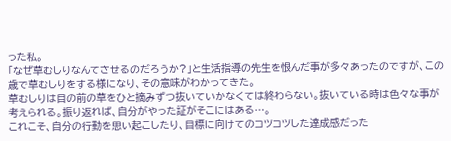った私。
「なぜ草むしりなんてさせるのだろうか?」と生活指導の先生を恨んだ事が多々あったのですが、この歳で草むしりをする様になり、その意味がわかってきた。
草むしりは目の前の草をひと摘みずつ抜いていかなくては終わらない。抜いている時は色々な事が考えられる。振り返れば、自分がやった証がそこにはある…。
これこそ、自分の行動を思い起こしたり、目標に向けてのコツコツした達成感だった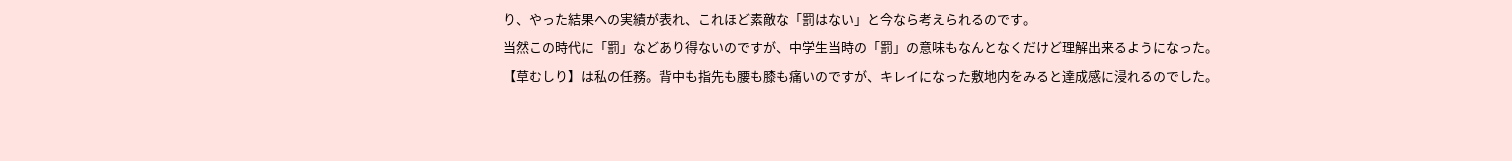り、やった結果への実績が表れ、これほど素敵な「罰はない」と今なら考えられるのです。
当然この時代に「罰」などあり得ないのですが、中学生当時の「罰」の意味もなんとなくだけど理解出来るようになった。
【草むしり】は私の任務。背中も指先も腰も膝も痛いのですが、キレイになった敷地内をみると達成感に浸れるのでした。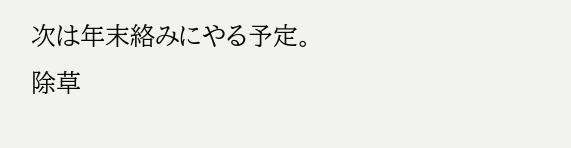次は年末絡みにやる予定。
除草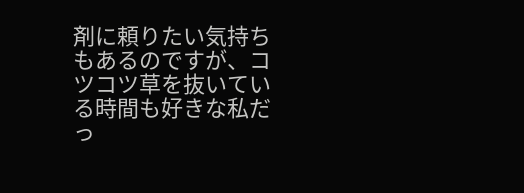剤に頼りたい気持ちもあるのですが、コツコツ草を抜いている時間も好きな私だっ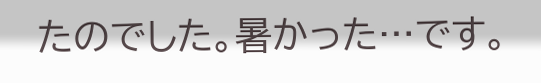たのでした。暑かった…です。